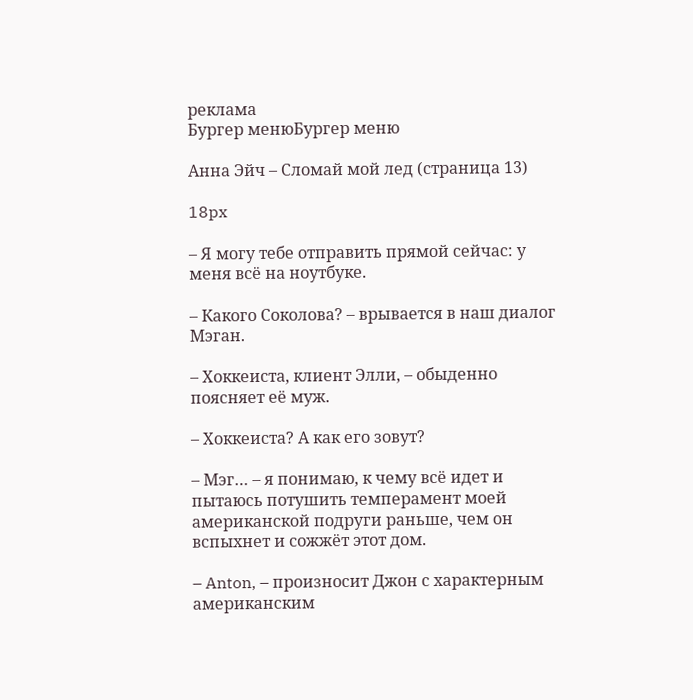реклама
Бургер менюБургер меню

Анна Эйч – Сломай мой лед (страница 13)

18px

– Я могу тебе отправить прямой сейчас: у меня всё на ноутбуке.

– Какого Соколова? – врывается в наш диалог Мэган.

– Хоккеиста, клиент Элли, – обыденно поясняет её муж.

– Хоккеиста? А как его зовут?

– Мэг… – я понимаю, к чему всё идет и пытаюсь потушить темперамент моей американской подруги раньше, чем он вспыхнет и сожжёт этот дом.

– Anton, – произносит Джон с характерным американским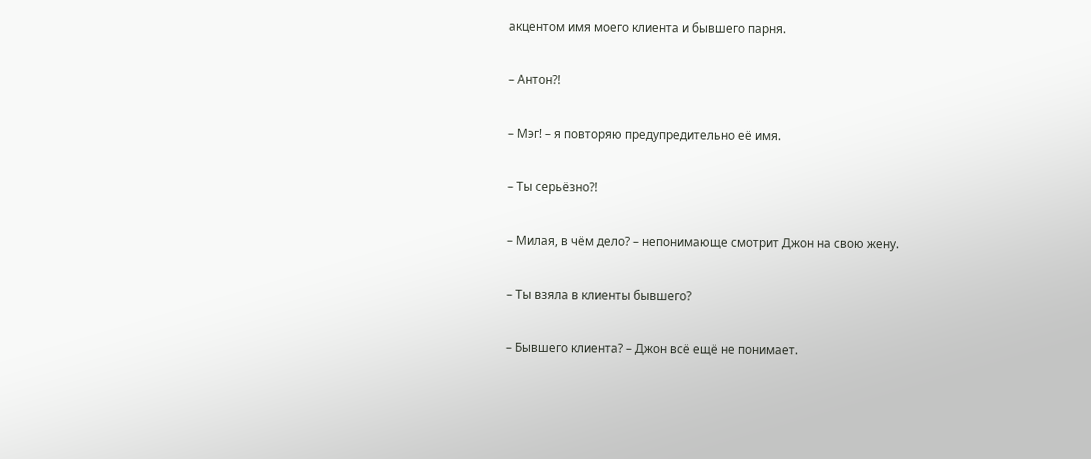акцентом имя моего клиента и бывшего парня.

– Антон?!

– Мэг! – я повторяю предупредительно её имя.

– Ты серьёзно?!

– Милая, в чём дело? – непонимающе смотрит Джон на свою жену.

– Ты взяла в клиенты бывшего?

– Бывшего клиента? – Джон всё ещё не понимает.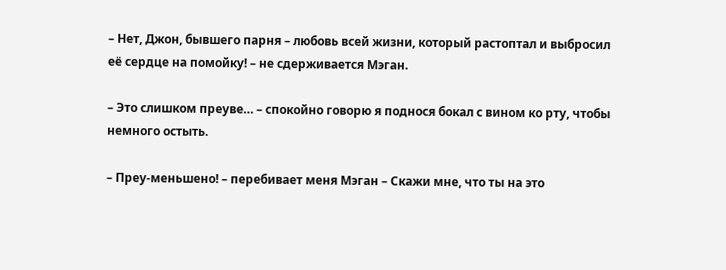– Нет, Джон, бывшего парня – любовь всей жизни, который растоптал и выбросил её сердце на помойку! – не сдерживается Мэган.

– Это слишком преуве… – спокойно говорю я поднося бокал с вином ко рту, чтобы немного остыть.

– Преу-меньшено! – перебивает меня Мэган – Скажи мне, что ты на это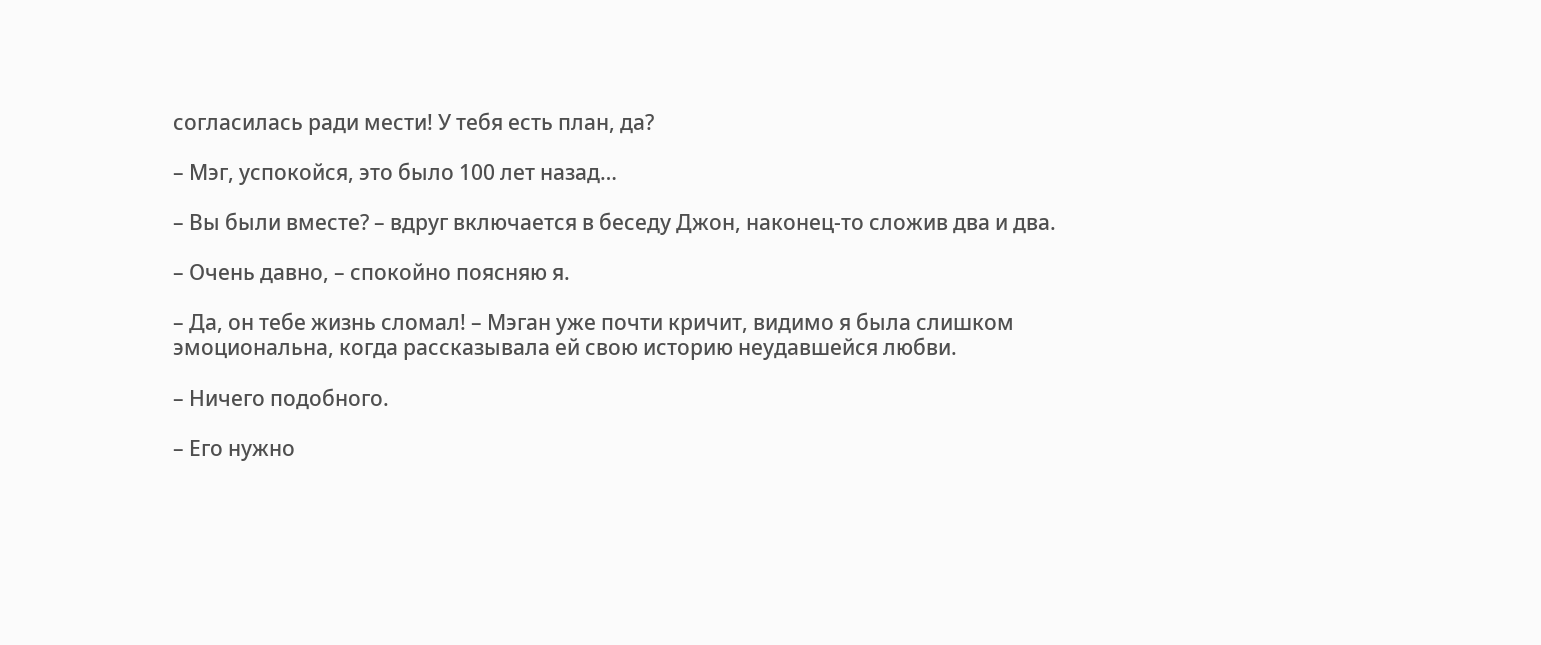согласилась ради мести! У тебя есть план, да?

– Мэг, успокойся, это было 100 лет назад…

– Вы были вместе? – вдруг включается в беседу Джон, наконец-то сложив два и два.

– Очень давно, – спокойно поясняю я.

– Да, он тебе жизнь сломал! – Мэган уже почти кричит, видимо я была слишком эмоциональна, когда рассказывала ей свою историю неудавшейся любви.

– Ничего подобного.

– Его нужно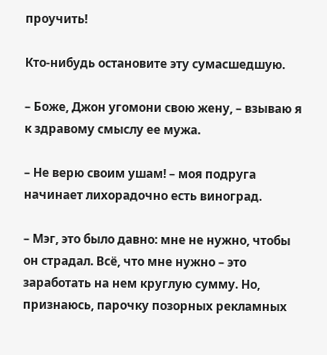проучить!

Кто-нибудь остановите эту сумасшедшую.

– Боже, Джон угомони свою жену, – взываю я к здравому смыслу ее мужа.

– Не верю своим ушам! – моя подруга начинает лихорадочно есть виноград.

– Мэг, это было давно: мне не нужно, чтобы он страдал. Всё, что мне нужно – это заработать на нем круглую сумму. Но, признаюсь, парочку позорных рекламных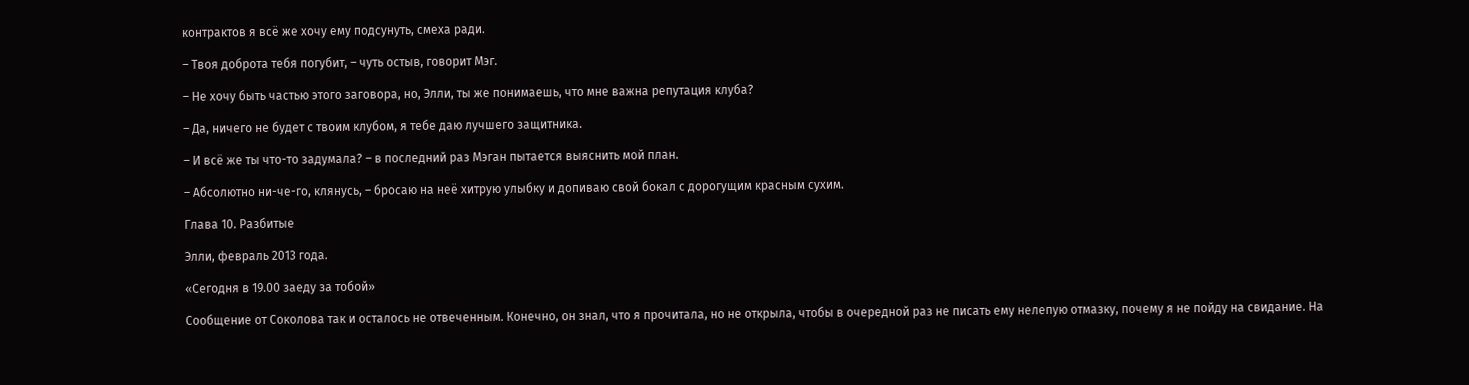контрактов я всё же хочу ему подсунуть, смеха ради.

– Твоя доброта тебя погубит, – чуть остыв, говорит Мэг.

– Не хочу быть частью этого заговора, но, Элли, ты же понимаешь, что мне важна репутация клуба?

– Да, ничего не будет с твоим клубом, я тебе даю лучшего защитника.

– И всё же ты что-то задумала? – в последний раз Мэган пытается выяснить мой план.

– Абсолютно ни-че-го, клянусь, – бросаю на неё хитрую улыбку и допиваю свой бокал с дорогущим красным сухим.

Глава 10. Разбитые

Элли, февраль 2013 года.

«Сегодня в 19.00 заеду за тобой»

Сообщение от Соколова так и осталось не отвеченным. Конечно, он знал, что я прочитала, но не открыла, чтобы в очередной раз не писать ему нелепую отмазку, почему я не пойду на свидание. На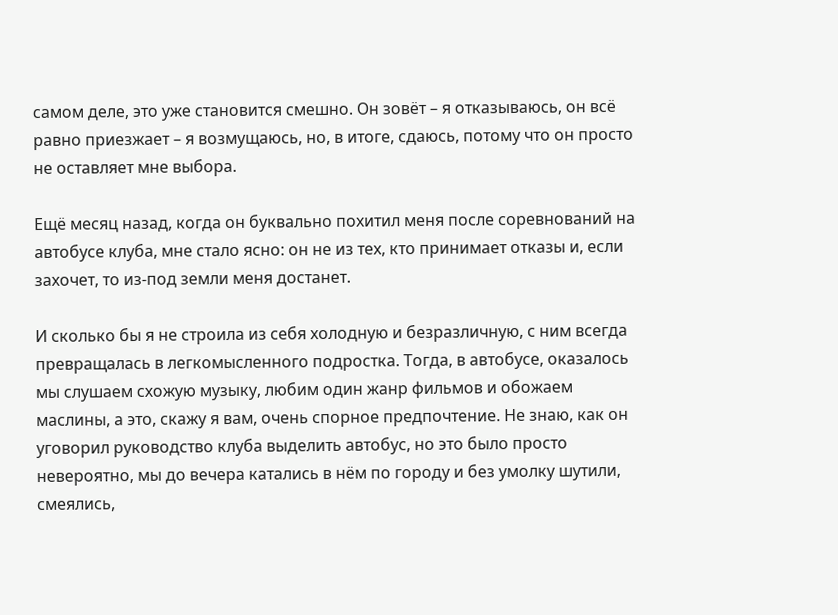самом деле, это уже становится смешно. Он зовёт – я отказываюсь, он всё равно приезжает – я возмущаюсь, но, в итоге, сдаюсь, потому что он просто не оставляет мне выбора.

Ещё месяц назад, когда он буквально похитил меня после соревнований на автобусе клуба, мне стало ясно: он не из тех, кто принимает отказы и, если захочет, то из-под земли меня достанет.

И сколько бы я не строила из себя холодную и безразличную, с ним всегда превращалась в легкомысленного подростка. Тогда, в автобусе, оказалось мы слушаем схожую музыку, любим один жанр фильмов и обожаем маслины, а это, скажу я вам, очень спорное предпочтение. Не знаю, как он уговорил руководство клуба выделить автобус, но это было просто невероятно, мы до вечера катались в нём по городу и без умолку шутили, смеялись,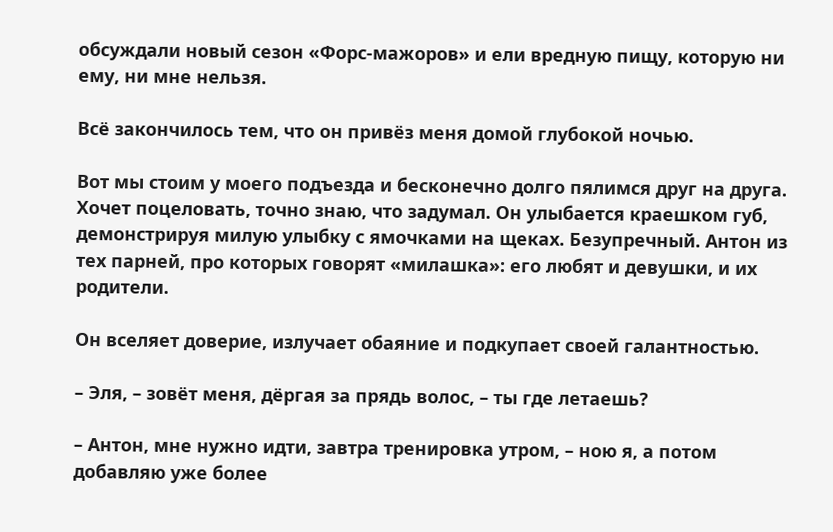обсуждали новый сезон «Форс-мажоров» и ели вредную пищу, которую ни ему, ни мне нельзя.

Всё закончилось тем, что он привёз меня домой глубокой ночью.

Вот мы стоим у моего подъезда и бесконечно долго пялимся друг на друга. Хочет поцеловать, точно знаю, что задумал. Он улыбается краешком губ, демонстрируя милую улыбку с ямочками на щеках. Безупречный. Антон из тех парней, про которых говорят «милашка»: его любят и девушки, и их родители.

Он вселяет доверие, излучает обаяние и подкупает своей галантностью.

– Эля, – зовёт меня, дёргая за прядь волос, – ты где летаешь?

– Антон, мне нужно идти, завтра тренировка утром, – ною я, а потом добавляю уже более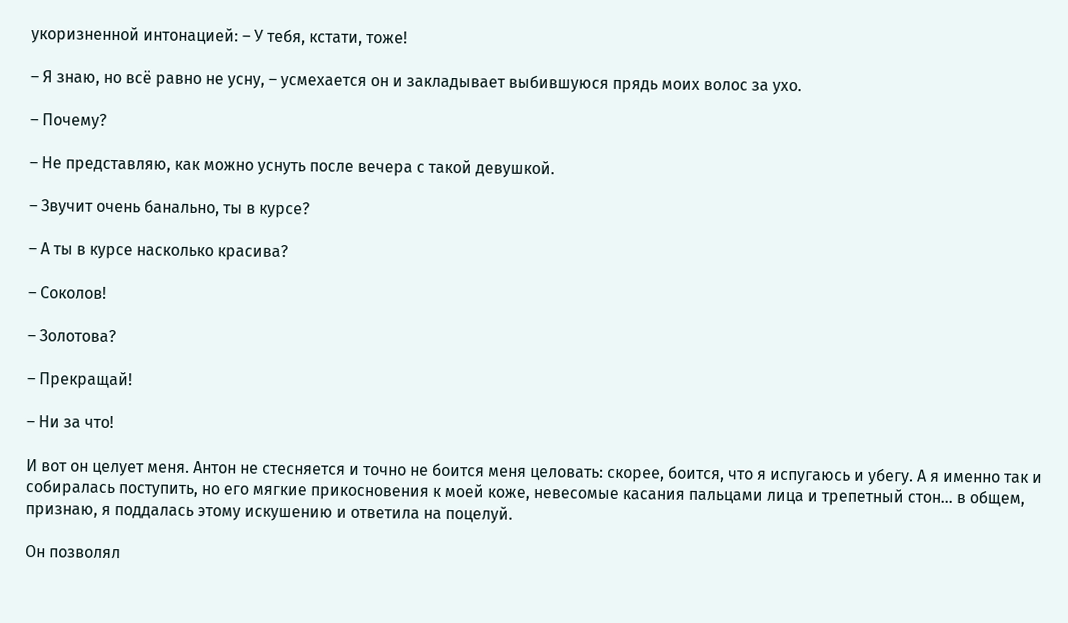укоризненной интонацией: – У тебя, кстати, тоже!

– Я знаю, но всё равно не усну, – усмехается он и закладывает выбившуюся прядь моих волос за ухо.

– Почему?

– Не представляю, как можно уснуть после вечера с такой девушкой.

– Звучит очень банально, ты в курсе?

– А ты в курсе насколько красива?

– Соколов!

– Золотова?

– Прекращай!

– Ни за что!

И вот он целует меня. Антон не стесняется и точно не боится меня целовать: скорее, боится, что я испугаюсь и убегу. А я именно так и собиралась поступить, но его мягкие прикосновения к моей коже, невесомые касания пальцами лица и трепетный стон… в общем, признаю, я поддалась этому искушению и ответила на поцелуй.

Он позволял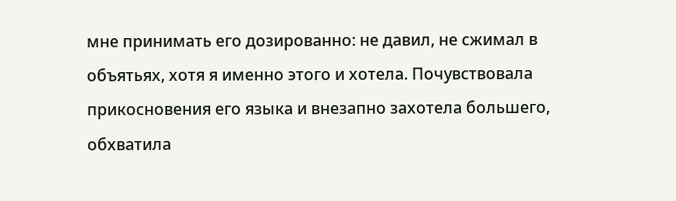мне принимать его дозированно: не давил, не сжимал в объятьях, хотя я именно этого и хотела. Почувствовала прикосновения его языка и внезапно захотела большего, обхватила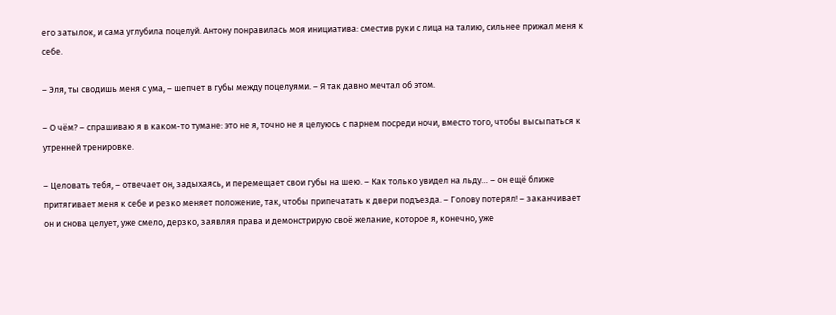его затылок, и сама углубила поцелуй. Антону понравилась моя инициатива: сместив руки с лица на талию, сильнее прижал меня к себе.

– Эля, ты сводишь меня с ума, – шепчет в губы между поцелуями. – Я так давно мечтал об этом.

– О чём? – спрашиваю я в каком-то тумане: это не я, точно не я целуюсь с парнем посреди ночи, вместо того, чтобы высыпаться к утренней тренировке.

– Целовать тебя, – отвечает он, задыхаясь, и перемещает свои губы на шею. – Как только увидел на льду… – он ещё ближе притягивает меня к себе и резко меняет положение, так, чтобы припечатать к двери подъезда. – Голову потерял! – заканчивает он и снова целует, уже смело, дерзко, заявляя права и демонстрирую своё желание, которое я, конечно, уже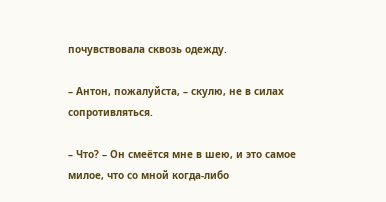почувствовала сквозь одежду.

– Антон, пожалуйста, – скулю, не в силах сопротивляться.

– Что? – Он смеётся мне в шею, и это самое милое, что со мной когда-либо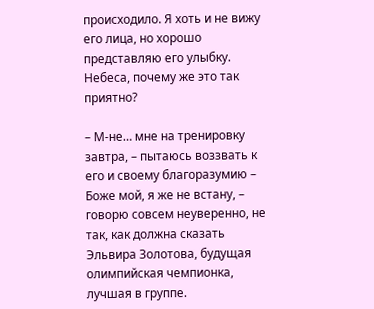происходило. Я хоть и не вижу его лица, но хорошо представляю его улыбку. Небеса, почему же это так приятно?

– М-не… мне на тренировку завтра, – пытаюсь воззвать к его и своему благоразумию – Боже мой, я же не встану, – говорю совсем неуверенно, не так, как должна сказать Эльвира Золотова, будущая олимпийская чемпионка, лучшая в группе.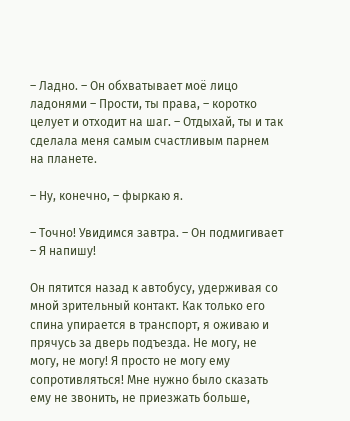– Ладно. – Он обхватывает моё лицо ладонями – Прости, ты права, – коротко целует и отходит на шаг. – Отдыхай, ты и так сделала меня самым счастливым парнем на планете.

– Ну, конечно, – фыркаю я.

– Точно! Увидимся завтра. – Он подмигивает – Я напишу!

Он пятится назад к автобусу, удерживая со мной зрительный контакт. Как только его спина упирается в транспорт, я оживаю и прячусь за дверь подъезда. Не могу, не могу, не могу! Я просто не могу ему сопротивляться! Мне нужно было сказать ему не звонить, не приезжать больше,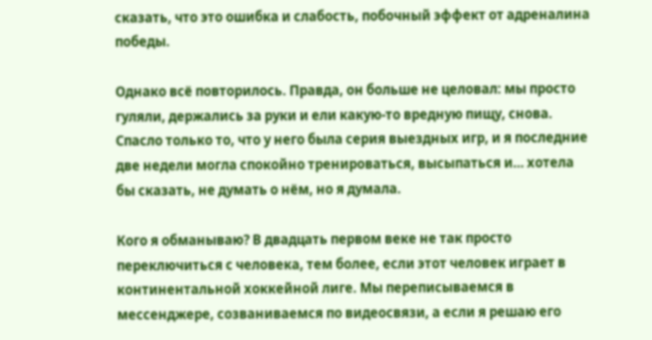сказать, что это ошибка и слабость, побочный эффект от адреналина победы.

Однако всё повторилось. Правда, он больше не целовал: мы просто гуляли, держались за руки и ели какую-то вредную пищу, снова. Спасло только то, что у него была серия выездных игр, и я последние две недели могла спокойно тренироваться, высыпаться и… хотела бы сказать, не думать о нём, но я думала.

Кого я обманываю? В двадцать первом веке не так просто переключиться с человека, тем более, если этот человек играет в континентальной хоккейной лиге. Мы переписываемся в мессенджере, созваниваемся по видеосвязи, а если я решаю его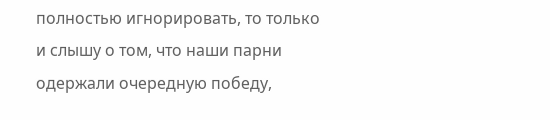полностью игнорировать, то только и слышу о том, что наши парни одержали очередную победу,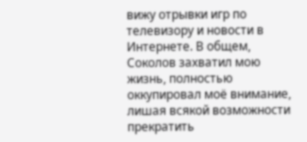вижу отрывки игр по телевизору и новости в Интернете. В общем, Соколов захватил мою жизнь, полностью оккупировал моё внимание, лишая всякой возможности прекратить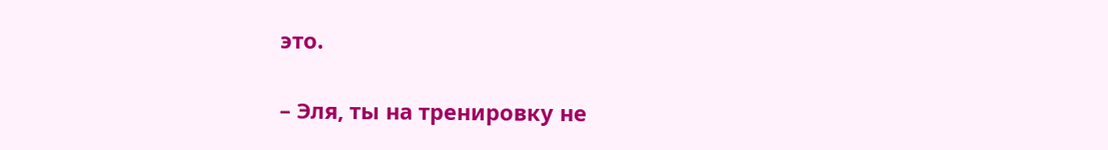это.

– Эля, ты на тренировку не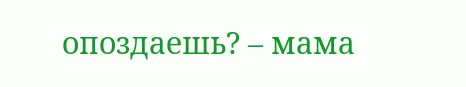опоздаешь? – мама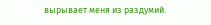вырывает меня из раздумий.